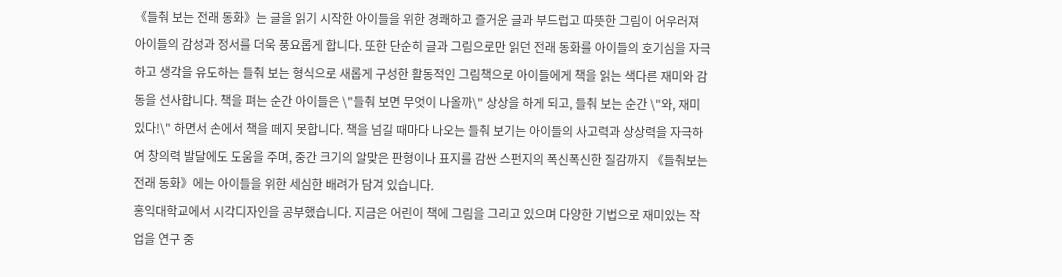《들춰 보는 전래 동화》는 글을 읽기 시작한 아이들을 위한 경쾌하고 즐거운 글과 부드럽고 따뜻한 그림이 어우러져 아이들의 감성과 정서를 더욱 풍요롭게 합니다. 또한 단순히 글과 그림으로만 읽던 전래 동화를 아이들의 호기심을 자극하고 생각을 유도하는 들춰 보는 형식으로 새롭게 구성한 활동적인 그림책으로 아이들에게 책을 읽는 색다른 재미와 감동을 선사합니다. 책을 펴는 순간 아이들은 \"들춰 보면 무엇이 나올까\" 상상을 하게 되고, 들춰 보는 순간 \"와, 재미있다!\" 하면서 손에서 책을 떼지 못합니다. 책을 넘길 때마다 나오는 들춰 보기는 아이들의 사고력과 상상력을 자극하여 창의력 발달에도 도움을 주며, 중간 크기의 알맞은 판형이나 표지를 감싼 스펀지의 폭신폭신한 질감까지 《들춰보는 전래 동화》에는 아이들을 위한 세심한 배려가 담겨 있습니다.
홍익대학교에서 시각디자인을 공부했습니다. 지금은 어린이 책에 그림을 그리고 있으며 다양한 기법으로 재미있는 작업을 연구 중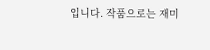입니다. 작품으로는 재미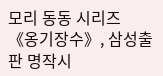모리 동동 시리즈 《옹기장수》, 삼성출판 명작시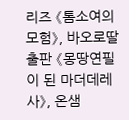리즈 《톰소여의 모험》, 바오로딸출판 《몽땅연필이 된 마더데레사》, 온샘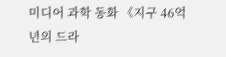미디어 과학 동화 《지구 46억 년의 드라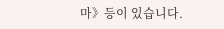마》등이 있습니다.